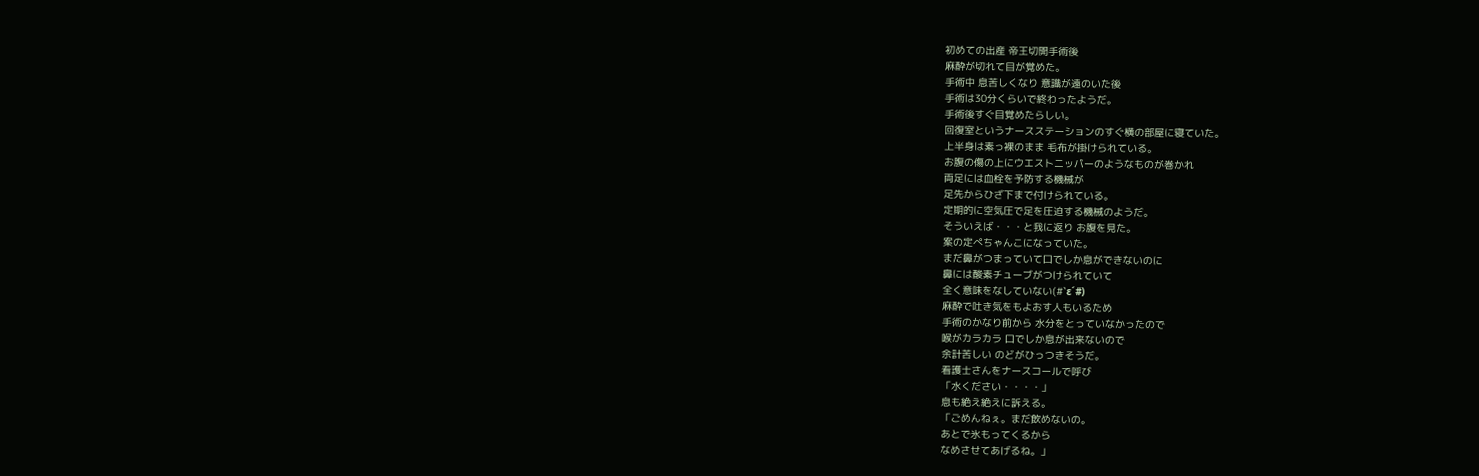初めての出産 帝王切開手術後
麻酔が切れて目が覚めた。
手術中 息苦しくなり 意識が遠のいた後
手術は30分くらいで終わったようだ。
手術後すぐ目覚めたらしい。
回復室というナースステーションのすぐ横の部屋に寝ていた。
上半身は素っ裸のまま 毛布が掛けられている。
お腹の傷の上にウエストニッパーのようなものが巻かれ
両足には血栓を予防する機械が
足先からひざ下まで付けられている。
定期的に空気圧で足を圧迫する機械のようだ。
そういえば・・・と我に返り お腹を見た。
案の定ぺちゃんこになっていた。
まだ鼻がつまっていて口でしか息ができないのに
鼻には酸素チューブがつけられていて
全く意味をなしていない(#`ε´#)
麻酔で吐き気をもよおす人もいるため
手術のかなり前から 水分をとっていなかったので
喉がカラカラ 口でしか息が出来ないので
余計苦しい のどがひっつきそうだ。
看護士さんをナースコールで呼び
「水ください・・・・」
息も絶え絶えに訴える。
「ごめんねぇ。まだ飲めないの。
あとで氷もってくるから
なめさせてあげるね。」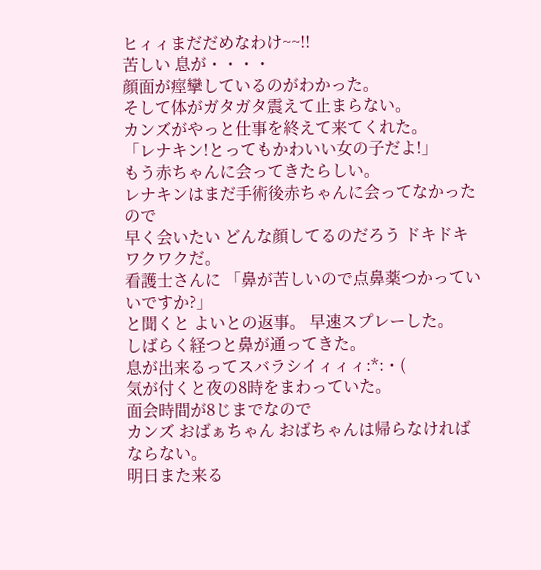ヒィィまだだめなわけ~~!!
苦しい 息が・・・・
顔面が痙攣しているのがわかった。
そして体がガタガタ震えて止まらない。
カンズがやっと仕事を終えて来てくれた。
「レナキン!とってもかわいい女の子だよ!」
もう赤ちゃんに会ってきたらしい。
レナキンはまだ手術後赤ちゃんに会ってなかったので
早く会いたい どんな顔してるのだろう ドキドキワクワクだ。
看護士さんに 「鼻が苦しいので点鼻薬つかっていいですか?」
と聞くと よいとの返事。 早速スプレーした。
しばらく経つと鼻が通ってきた。
息が出来るってスバラシイィィィ:*:・(
気が付くと夜の8時をまわっていた。
面会時間が8じまでなので
カンズ おばぁちゃん おばちゃんは帰らなければならない。
明日また来る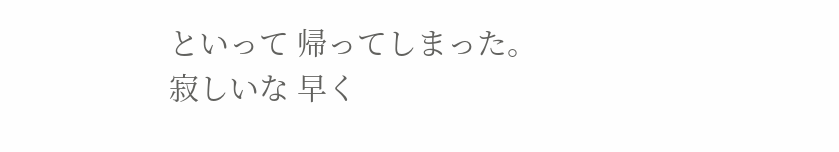といって 帰ってしまった。
寂しいな 早く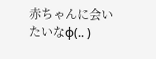赤ちゃんに会いたいなφ(.. )